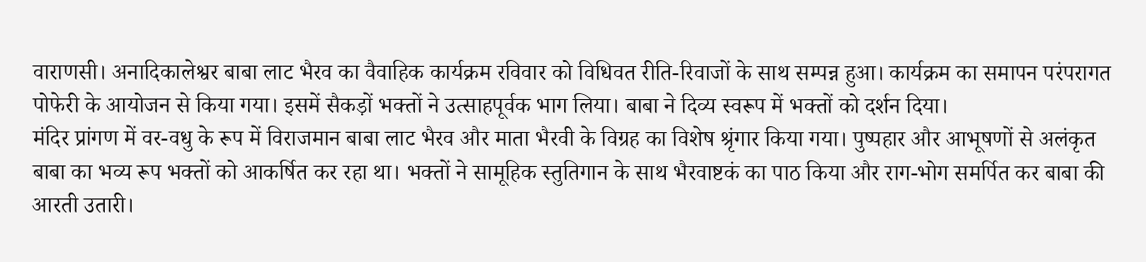वाराणसी। अनादिकालेश्वर बाबा लाट भैरव का वैवाहिक कार्यक्रम रविवार को विधिवत रीति-रिवाजों के साथ सम्पन्न हुआ। कार्यक्रम का समापन परंपरागत पोफेरी के आयोजन से किया गया। इसमें सैकड़ों भक्तों ने उत्साहपूर्वक भाग लिया। बाबा ने दिव्य स्वरूप में भक्तों को दर्शन दिया।
मंदिर प्रांगण में वर-वधु के रूप में विराजमान बाबा लाट भैरव और माता भैरवी के विग्रह का विशेष श्रृंगार किया गया। पुष्पहार और आभूषणों से अलंकृत बाबा का भव्य रूप भक्तों को आकर्षित कर रहा था। भक्तों ने सामूहिक स्तुतिगान के साथ भैरवाष्टकं का पाठ किया और राग-भोग समर्पित कर बाबा की आरती उतारी।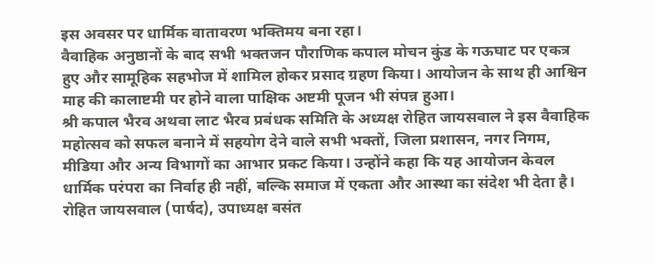इस अवसर पर धार्मिक वातावरण भक्तिमय बना रहा।
वैवाहिक अनुष्ठानों के बाद सभी भक्तजन पौराणिक कपाल मोचन कुंड के गऊघाट पर एकत्र हुए और सामूहिक सहभोज में शामिल होकर प्रसाद ग्रहण किया। आयोजन के साथ ही आश्विन माह की कालाष्टमी पर होने वाला पाक्षिक अष्टमी पूजन भी संपन्न हुआ।
श्री कपाल भैरव अथवा लाट भैरव प्रबंधक समिति के अध्यक्ष रोहित जायसवाल ने इस वैवाहिक महोत्सव को सफल बनाने में सहयोग देने वाले सभी भक्तों, जिला प्रशासन, नगर निगम, मीडिया और अन्य विभागों का आभार प्रकट किया। उन्होंने कहा कि यह आयोजन केवल धार्मिक परंपरा का निर्वाह ही नहीं, बल्कि समाज में एकता और आस्था का संदेश भी देता है।
रोहित जायसवाल (पार्षद), उपाध्यक्ष बसंत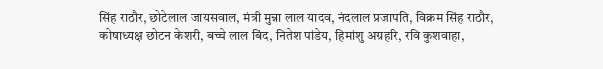सिंह राठौर, छोटेलाल जायसवाल, मंत्री मुन्ना लाल यादव, नंदलाल प्रजापति, विक्रम सिंह राठौर, कोषाध्यक्ष छोटन केशरी, बच्चे लाल बिंद, नितेश पांडेय, हिमांशु अग्रहरि, रवि कुशवाहा,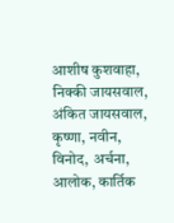आशीष कुशवाहा, निक्की जायसवाल, अंकित जायसवाल, कृष्णा, नवीन, विनोद, अर्चना, आलोक, कार्तिक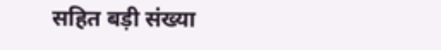सहित बड़ी संख्या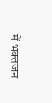में भक्तजन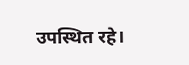उपस्थित रहे।